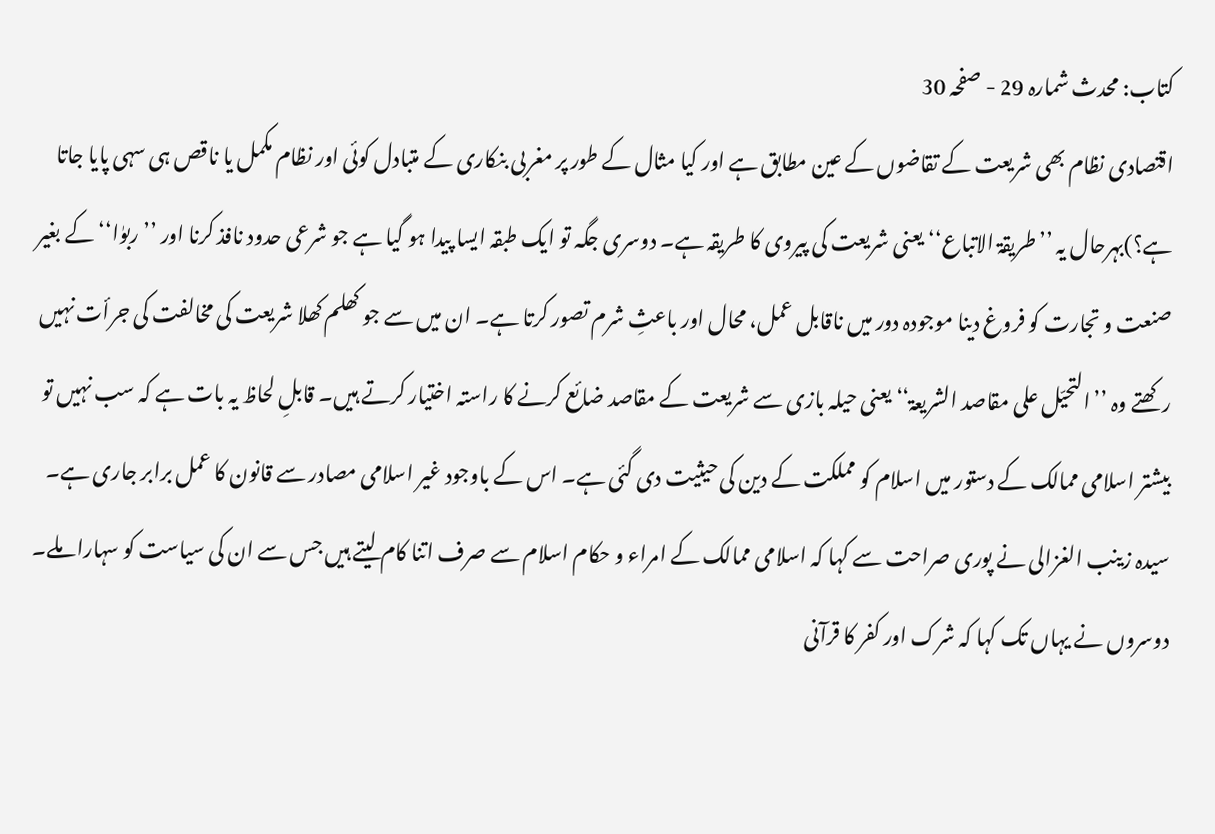کتاب: محدث شمارہ 29 - صفحہ 30
اقتصادی نظام بھی شریعت کے تقاضوں کے عین مطابق ہے اور کیا مثال کے طور پر مغربی بنکاری کے متبادل کوئی اور نظام مکمل یا ناقص ہی سہی پایا جاتا ہے؟)بہرحال یہ ’’طریقۃ الاتباع‘‘ یعنی شریعت کی پیروی کا طریقہ ہے۔ دوسری جگہ تو ایک طبقہ ایسا پیدا ہو گیا ہے جو شرعی حدود نافذ کرنا اور ’’ربوٰا‘‘ کے بغیر صنعت و تجارت کو فروغ دینا موجودہ دور میں ناقابل عمل، محال اور باعثِ شرم تصور کرتا ہے۔ ان میں سے جو کھلم کھلا شریعت کی مخالفت کی جرأت نہیں رکھتے وہ ’’التحیّل علی مقاصد الشریعۃ‘‘ یعنی حیلہ بازی سے شریعت کے مقاصد ضائع کرنے کا راستہ اختیار کرتے ہیں۔ قابلِ لحاظ یہ بات ہے کہ سب نہیں تو بیشتر اسلامی ممالک کے دستور میں اسلام کو مملکت کے دین کی حیثیت دی گئی ہے۔ اس کے باوجود غیر اسلامی مصادر سے قانون کا عمل برابر جاری ہے۔ سیدہ زینب الغزالی نے پوری صراحت سے کہا کہ اسلامی ممالک کے امراء و حکام اسلام سے صرف اتنا کام لیتے ہیں جس سے ان کی سیاست کو سہارا ملے۔ دوسروں نے یہاں تک کہا کہ شرک اور کفر کا قرآنی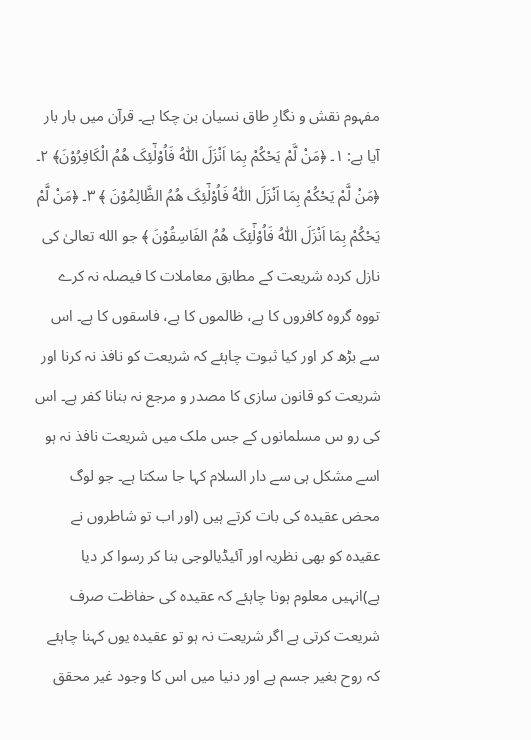مفہوم نقش و نگارِ طاق نسیان بن چکا ہے۔ قرآن میں بار بار آیا ہے: ۱۔ ﴿مَنْ لَّمْ یَحْکُمْ بِمَا اَنْزَلَ اللّٰہُ فَاُوْلٰٓئِکَ ھُمُ الْکَافِرُوْنَ﴾ ۲۔ ﴿مَنْ لَّمْ یَحْکُمْ بِمَا اَنْزَلَ اللّٰہُ فَاُوْلٰٓئِکَ ھُمُ الظَّالِمُوْنَ ﴾ ۳۔ ﴿مَنْ لَّمْ یَحْکُمْ بِمَا اَنْزَلَ اللّٰہُ فَاُوْلٰٓئِکَ ھُمُ الفَاسِقُوْنَ ﴾ جو الله تعالیٰ كی نازل كرده شريعت كے مطابق معاملات كا فیصلہ نہ كرے تووہ گروہ کافروں کا ہے، ظالموں کا ہے، فاسقوں کا ہے۔ اس سے بڑھ کر اور کیا ثبوت چاہئے کہ شریعت کو نافذ نہ کرنا اور شریعت کو قانون سازی کا مصدر و مرجع نہ بنانا کفر ہے۔ اس کی رو س مسلمانوں کے جس ملک میں شریعت نافذ نہ ہو اسے مشکل ہی سے دار السلام کہا جا سکتا ہے۔ جو لوگ محض عقیدہ کی بات کرتے ہیں (اور اب تو شاطروں نے عقیدہ کو بھی نظریہ اور آئیڈیالوجی بنا کر رسوا کر دیا ہے)انہیں معلوم ہونا چاہئے کہ عقیدہ کی حفاظت صرف شریعت کرتی ہے اگر شریعت نہ ہو تو عقیدہ یوں کہنا چاہئے کہ روح بغیر جسم ہے اور دنیا میں اس کا وجود غیر محقق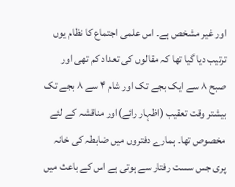اور غیر مشخص ہے۔ اس علمی اجتماع کا نظام یوں ترتیب دیا گیا تھا کہ مقالوں کی تعداد کم تھی اور صبح ۸ سے ایک بجے تک اور شام ۴ سے ۸ بجے تک بیشتر وقت تعقیب (اظہار رائے)اور مناقشہ کے لئے مخصوص تھا۔ ہمارے دفتروں میں ضابطہ کی خانہ پری جس سست رفتار سے ہوتی ہے اس کے باعث میں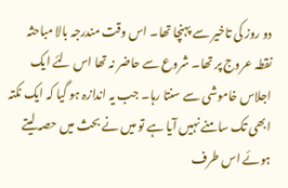دو روز کی تاخیر سے پہنچا تھا۔ اس وقت مندرجہ بالا مباحثہ نقطہ عروج پر تھا۔ شروع سے حاضر نہ تھا اس لئے ایک اجلاس خاموشی سے سنتا رہا۔ جب یہ اندازہ ہو گیا کہ ایک نکتہ ابھی تک سامنے نہیں آیا ہے تو میں نے بحث میں حصہ لیتے ہوئے اس طرف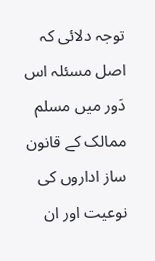توجہ دلائی کہ اصل مسئلہ اس دَور میں مسلم ممالک کے قانون ساز اداروں کی نوعیت اور ان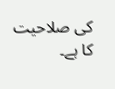کی صلاحیت کا ہے۔